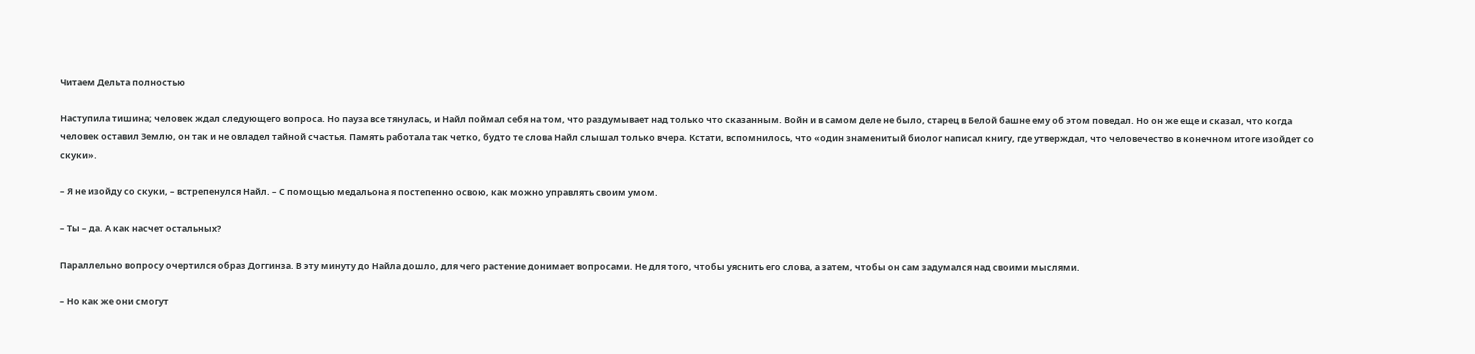Читаем Дельта полностью

Наступила тишина; человек ждал следующего вопроса. Но пауза все тянулась, и Найл поймал себя на том, что раздумывает над только что сказанным. Войн и в самом деле не было, старец в Белой башне ему об этом поведал. Но он же еще и сказал, что когда человек оставил Землю, он так и не овладел тайной счастья. Память работала так четко, будто те слова Найл слышал только вчера. Кстати, вспомнилось, что «один знаменитый биолог написал книгу, где утверждал, что человечество в конечном итоге изойдет со скуки».

– Я не изойду со скуки, – встрепенулся Найл. – С помощью медальона я постепенно освою, как можно управлять своим умом.

– Ты – да. А как насчет остальных?

Параллельно вопросу очертился образ Доггинза. В эту минуту до Найла дошло, для чего растение донимает вопросами. Не для того, чтобы уяснить его слова, а затем, чтобы он сам задумался над своими мыслями.

– Но как же они смогут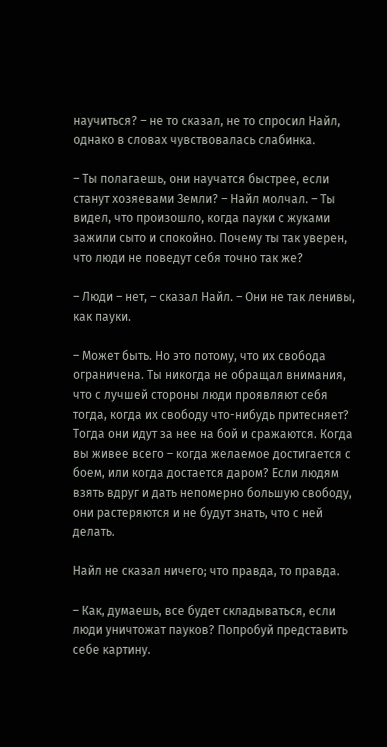научиться? – не то сказал, не то спросил Найл, однако в словах чувствовалась слабинка.

– Ты полагаешь, они научатся быстрее, если станут хозяевами Земли? – Найл молчал. – Ты видел, что произошло, когда пауки с жуками зажили сыто и спокойно. Почему ты так уверен, что люди не поведут себя точно так же?

– Люди – нет, – сказал Найл. – Они не так ленивы, как пауки.

– Может быть. Но это потому, что их свобода ограничена. Ты никогда не обращал внимания, что с лучшей стороны люди проявляют себя тогда, когда их свободу что-нибудь притесняет? Тогда они идут за нее на бой и сражаются. Когда вы живее всего – когда желаемое достигается с боем, или когда достается даром? Если людям взять вдруг и дать непомерно большую свободу, они растеряются и не будут знать, что с ней делать.

Найл не сказал ничего; что правда, то правда.

– Как, думаешь, все будет складываться, если люди уничтожат пауков? Попробуй представить себе картину.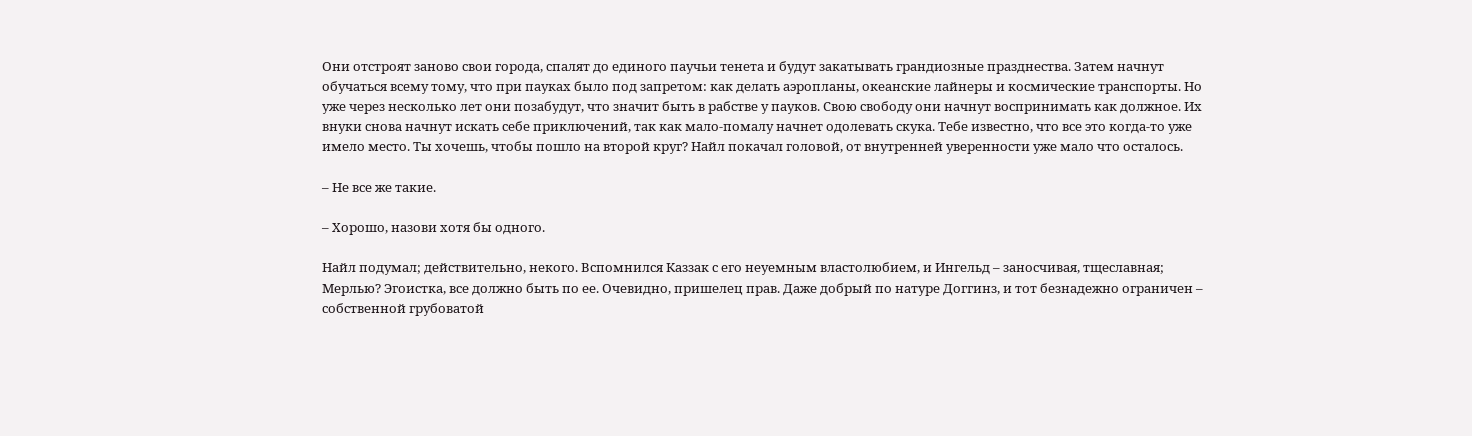Они отстроят заново свои города, спалят до единого паучьи тенета и будут закатывать грандиозные празднества. Затем начнут обучаться всему тому, что при пауках было под запретом: как делать аэропланы, океанские лайнеры и космические транспорты. Но уже через несколько лет они позабудут, что значит быть в рабстве у пауков. Свою свободу они начнут воспринимать как должное. Их внуки снова начнут искать себе приключений, так как мало-помалу начнет одолевать скука. Тебе известно, что все это когда-то уже имело место. Ты хочешь, чтобы пошло на второй круг? Найл покачал головой, от внутренней уверенности уже мало что осталось.

– Не все же такие.

– Хорошо, назови хотя бы одного.

Найл подумал; действительно, некого. Вспомнился Каззак с его неуемным властолюбием, и Ингельд – заносчивая, тщеславная; Мерлью? Эгоистка, все должно быть по ее. Очевидно, пришелец прав. Даже добрый по натуре Доггинз, и тот безнадежно ограничен – собственной грубоватой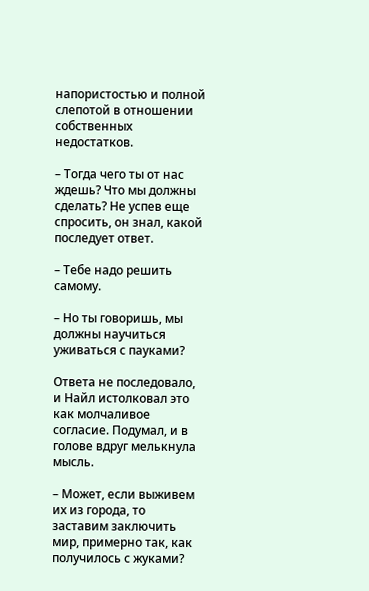напористостью и полной слепотой в отношении собственных недостатков.

– Тогда чего ты от нас ждешь? Что мы должны сделать? Не успев еще спросить, он знал, какой последует ответ.

– Тебе надо решить самому.

– Но ты говоришь, мы должны научиться уживаться с пауками?

Ответа не последовало, и Найл истолковал это как молчаливое согласие. Подумал, и в голове вдруг мелькнула мысль.

– Может, если выживем их из города, то заставим заключить мир, примерно так, как получилось с жуками?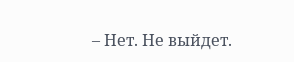– Нет. Не выйдет.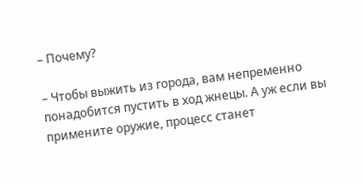– Почему?

– Чтобы выжить из города, вам непременно понадобится пустить в ход жнецы. А уж если вы примените оружие, процесс станет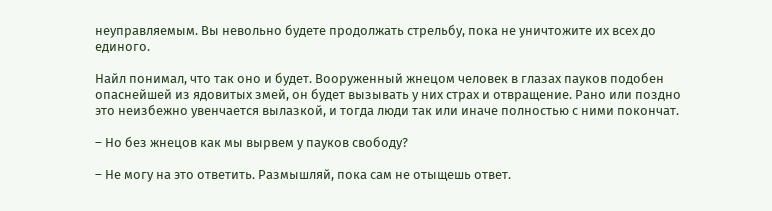неуправляемым. Вы невольно будете продолжать стрельбу, пока не уничтожите их всех до единого.

Найл понимал, что так оно и будет. Вооруженный жнецом человек в глазах пауков подобен опаснейшей из ядовитых змей, он будет вызывать у них страх и отвращение. Рано или поздно это неизбежно увенчается вылазкой, и тогда люди так или иначе полностью с ними покончат.

– Но без жнецов как мы вырвем у пауков свободу?

– Не могу на это ответить. Размышляй, пока сам не отыщешь ответ.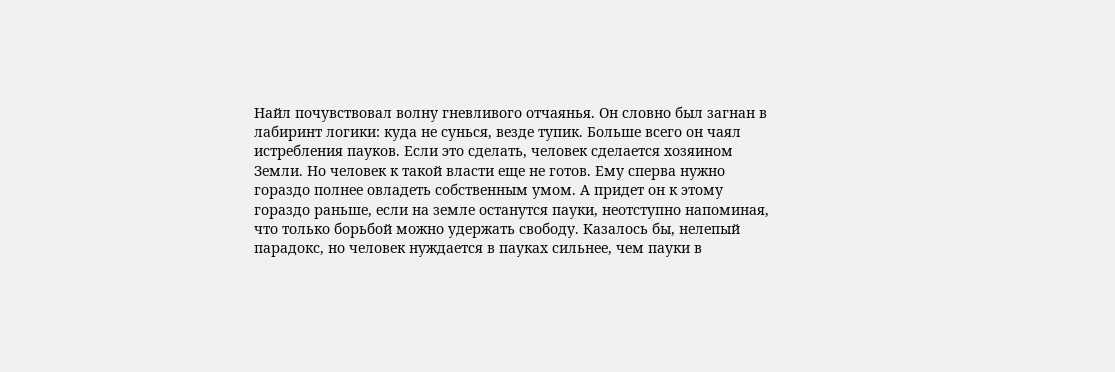Найл почувствовал волну гневливого отчаянья. Он словно был загнан в лабиринт логики: куда не сунься, везде тупик. Больше всего он чаял истребления пауков. Если это сделать, человек сделается хозяином Земли. Но человек к такой власти еще не готов. Ему сперва нужно гораздо полнее овладеть собственным умом. А придет он к этому гораздо раньше, если на земле останутся пауки, неотступно напоминая, что только борьбой можно удержать свободу. Казалось бы, нелепый парадокс, но человек нуждается в пауках сильнее, чем пауки в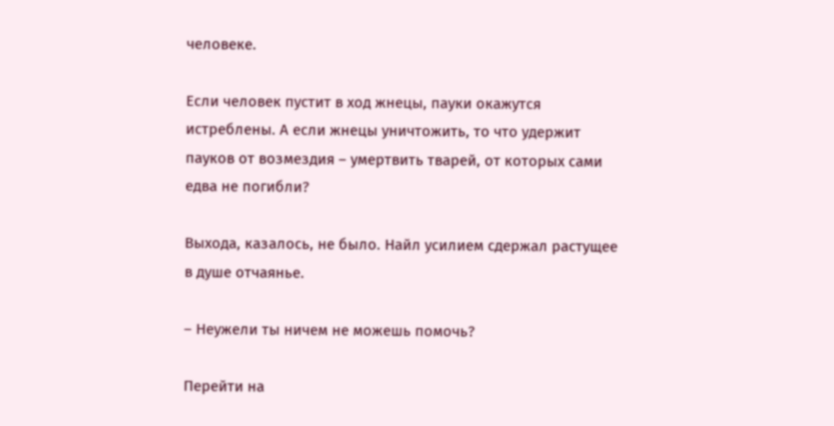человеке.

Если человек пустит в ход жнецы, пауки окажутся истреблены. А если жнецы уничтожить, то что удержит пауков от возмездия – умертвить тварей, от которых сами едва не погибли?

Выхода, казалось, не было. Найл усилием сдержал растущее в душе отчаянье.

– Неужели ты ничем не можешь помочь?

Перейти на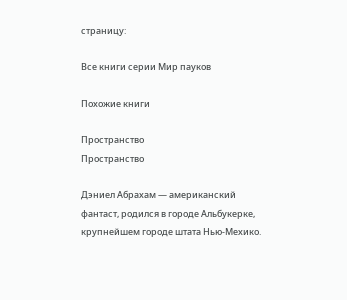страницу:

Все книги серии Мир пауков

Похожие книги

Пространство
Пространство

Дэниел Абрахам — американский фантаст, родился в городе Альбукерке, крупнейшем городе штата Нью-Мехико.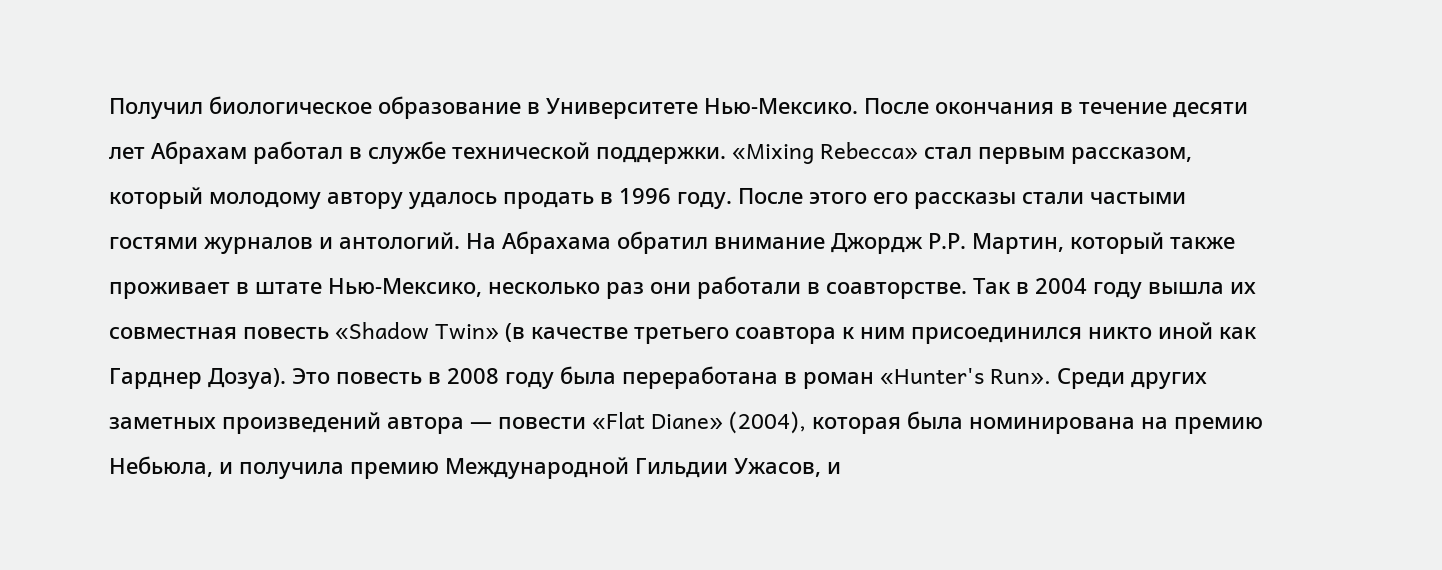Получил биологическое образование в Университете Нью-Мексико. После окончания в течение десяти лет Абрахам работал в службе технической поддержки. «Mixing Rebecca» стал первым рассказом, который молодому автору удалось продать в 1996 году. После этого его рассказы стали частыми гостями журналов и антологий. На Абрахама обратил внимание Джордж Р.Р. Мартин, который также проживает в штате Нью-Мексико, несколько раз они работали в соавторстве. Так в 2004 году вышла их совместная повесть «Shadow Twin» (в качестве третьего соавтора к ним присоединился никто иной как Гарднер Дозуа). Это повесть в 2008 году была переработана в роман «Hunter's Run». Среди других заметных произведений автора — повести «Flat Diane» (2004), которая была номинирована на премию Небьюла, и получила премию Международной Гильдии Ужасов, и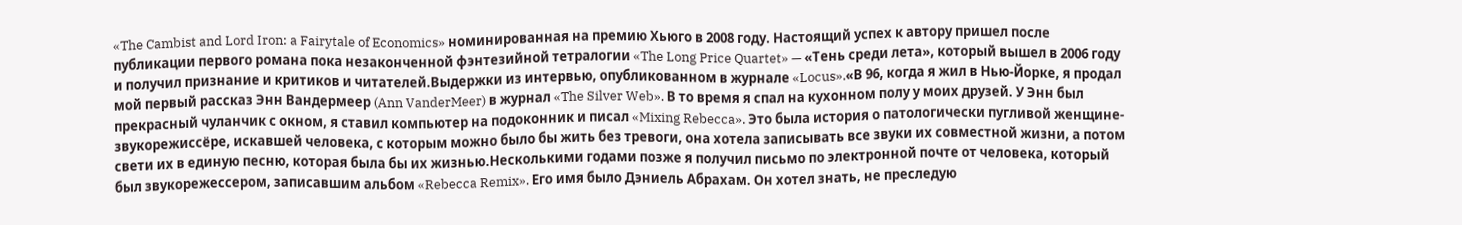«The Cambist and Lord Iron: a Fairytale of Economics» номинированная на премию Хьюго в 2008 году. Настоящий успех к автору пришел после публикации первого романа пока незаконченной фэнтезийной тетралогии «The Long Price Quartet» — «Тень среди лета», который вышел в 2006 году и получил признание и критиков и читателей.Выдержки из интервью, опубликованном в журнале «Locus».«В 96, когда я жил в Нью-Йорке, я продал мой первый рассказ Энн Вандермеер (Ann VanderMeer) в журнал «The Silver Web». В то время я спал на кухонном полу у моих друзей. У Энн был прекрасный чуланчик с окном, я ставил компьютер на подоконник и писал «Mixing Rebecca». Это была история о патологически пугливой женщине-звукорежиссёре, искавшей человека, с которым можно было бы жить без тревоги, она хотела записывать все звуки их совместной жизни, а потом свети их в единую песню, которая была бы их жизнью.Несколькими годами позже я получил письмо по электронной почте от человека, который был звукорежессером, записавшим альбом «Rebecca Remix». Его имя было Дэниель Абрахам. Он хотел знать, не преследую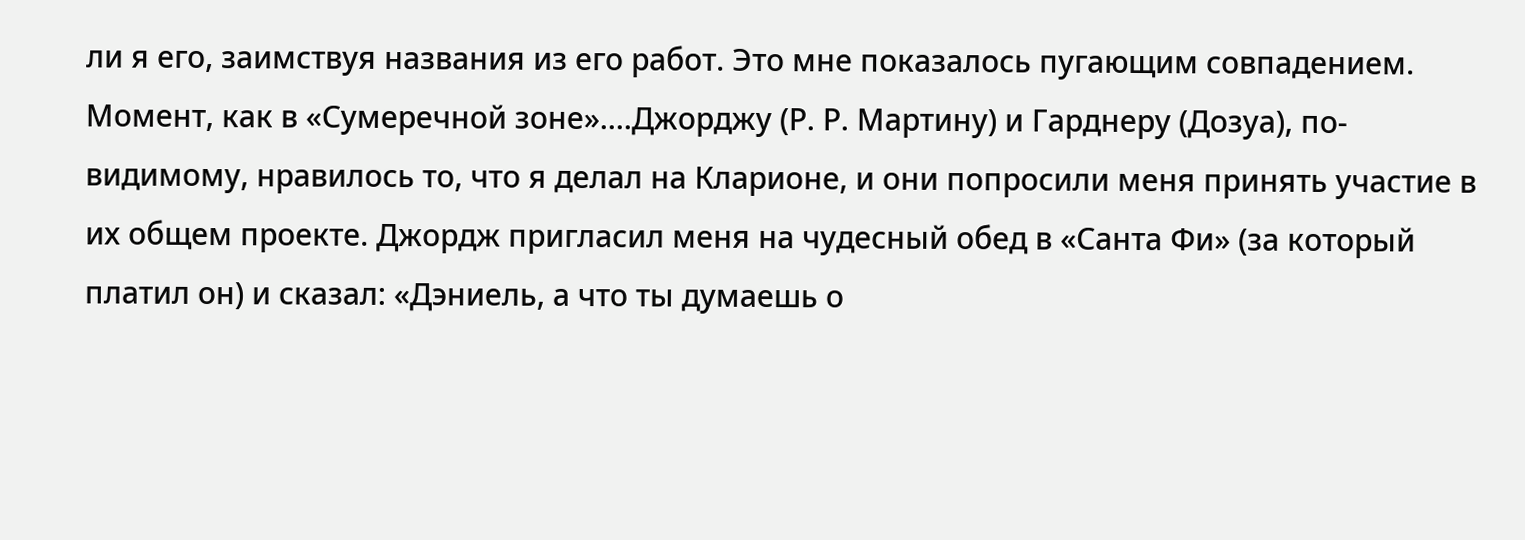ли я его, заимствуя названия из его работ. Это мне показалось пугающим совпадением. Момент, как в «Сумеречной зоне»....Джорджу (Р. Р. Мартину) и Гарднеру (Дозуа), по-видимому, нравилось то, что я делал на Кларионе, и они попросили меня принять участие в их общем проекте. Джордж пригласил меня на чудесный обед в «Санта Фи» (за который платил он) и сказал: «Дэниель, а что ты думаешь о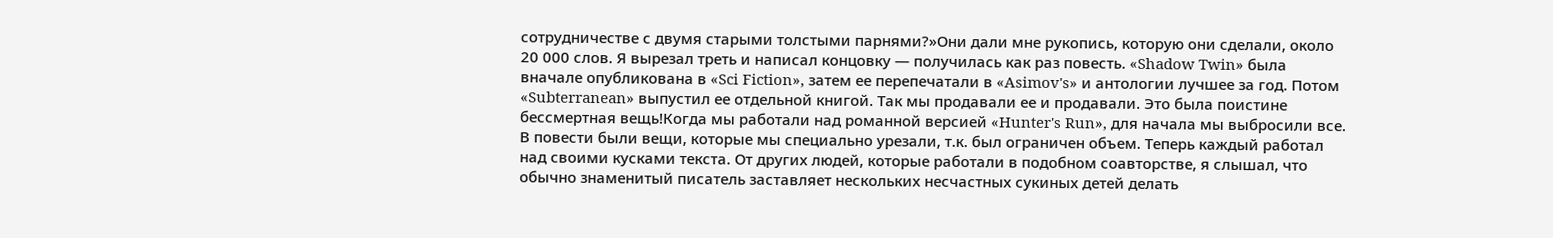сотрудничестве с двумя старыми толстыми парнями?»Они дали мне рукопись, которую они сделали, около 20 000 слов. Я вырезал треть и написал концовку — получилась как раз повесть. «Shadow Twin» была вначале опубликована в «Sci Fiction», затем ее перепечатали в «Asimov's» и антологии лучшее за год. Потом «Subterranean» выпустил ее отдельной книгой. Так мы продавали ее и продавали. Это была поистине бессмертная вещь!Когда мы работали над романной версией «Hunter's Run», для начала мы выбросили все. В повести были вещи, которые мы специально урезали, т.к. был ограничен объем. Теперь каждый работал над своими кусками текста. От других людей, которые работали в подобном соавторстве, я слышал, что обычно знаменитый писатель заставляет нескольких несчастных сукиных детей делать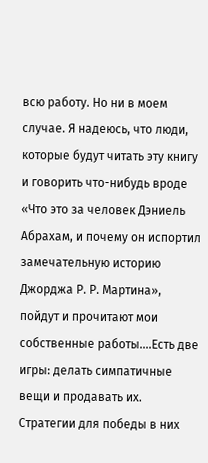всю работу. Но ни в моем случае. Я надеюсь, что люди, которые будут читать эту книгу и говорить что-нибудь вроде «Что это за человек Дэниель Абрахам, и почему он испортил замечательную историю Джорджа Р. Р. Мартина», пойдут и прочитают мои собственные работы....Есть две игры: делать симпатичные вещи и продавать их. Стратегии для победы в них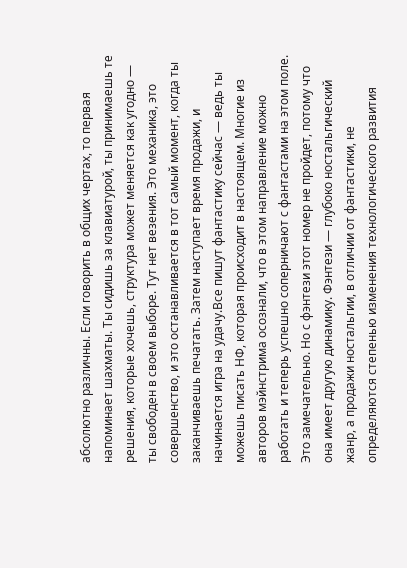абсолютно различны. Если говорить в общих чертах, то первая напоминает шахматы. Ты сидишь за клавиатурой, ты принимаешь те решения, которые хочешь, структура может меняется как угодно — ты свободен в своем выборе. Тут нет везения. Это механика, это совершенство, и это останавливается в тот самый момент, когда ты заканчиваешь печатать. Затем наступает время продажи, и начинается игра на удачу.Все пишут фантастику сейчас — ведь ты можешь писать НФ, которая происходит в настоящем. Многие из авторов мэйнстрима осознали, что в этом направление можно работать и теперь успешно соперничают с фантастами на этом поле. Это замечательно. Но с фэнтези этот номер не пройдет, потому что она имеет другую динамику. Фэнтези — глубоко ностальгический жанр, а продажи ностальгии, в отличии от фантастики, не определяются степенью изменения технологического развития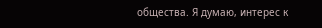общества. Я думаю, интерес к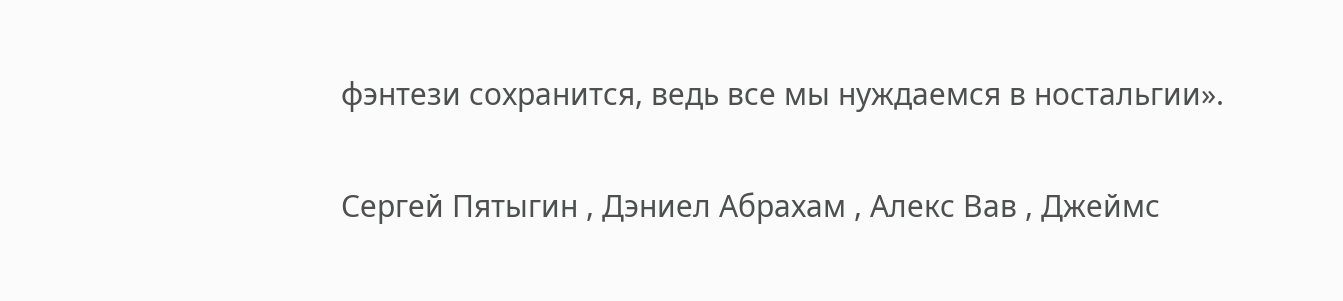фэнтези сохранится, ведь все мы нуждаемся в ностальгии».

Сергей Пятыгин , Дэниел Абрахам , Алекс Вав , Джеймс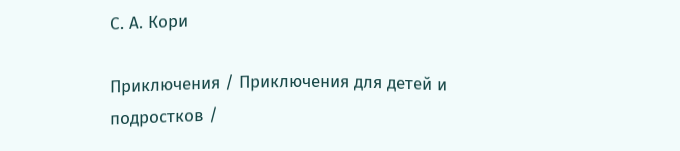С. А. Кори

Приключения / Приключения для детей и подростков /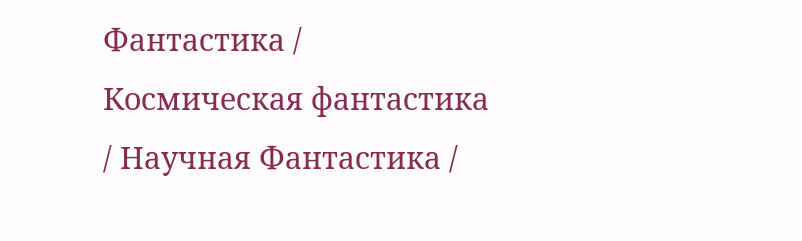Фантастика / Космическая фантастика / Научная Фантастика /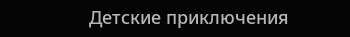Детские приключения